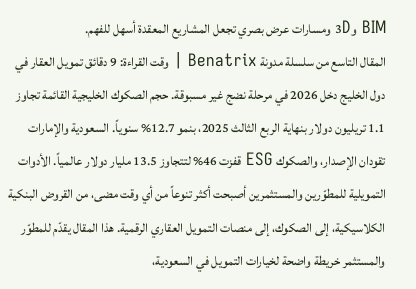BIM و3D ومسارات عرض بصري تجعل المشاريع المعقدة أسهل للفهم.
المقال التاسع من سلسلة مدونة Benatrix | وقت القراءة: 9 دقائق تمويل العقار في دول الخليج دخل 2026 في مرحلة نضج غير مسبوقة. حجم الصكوك الخليجية القائمة تجاوز 1.1 تريليون دولار بنهاية الربع الثالث 2025، بنمو 12.7% سنوياً. السعودية والإمارات تقودان الإصدار، والصكوك ESG قفزت 46% لتتجاوز 13.5 مليار دولار عالمياً. الأدوات التمويلية للمطوّرين والمستثمرين أصبحت أكثر تنوعاً من أي وقت مضى، من القروض البنكية الكلاسيكية، إلى الصكوك، إلى منصات التمويل العقاري الرقمية. هذا المقال يقدّم للمطوّر والمستثمر خريطة واضحة لخيارات التمويل في السعودية،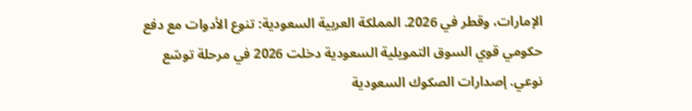الإمارات، وقطر في 2026. المملكة العربية السعودية: تنوع الأدوات مع دفع حكومي قوي السوق التمويلية السعودية دخلت 2026 في مرحلة توسّع نوعي. إصدارات الصكوك السعودية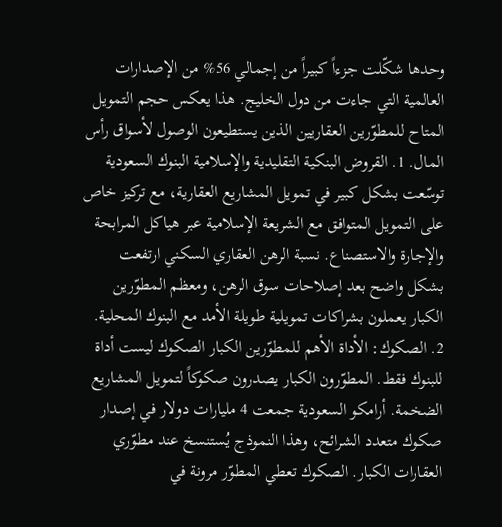وحدها شكّلت جزءاً كبيراً من إجمالي 56% من الإصدارات العالمية التي جاءت من دول الخليج. هذا يعكس حجم التمويل المتاح للمطوّرين العقاريين الذين يستطيعون الوصول لأسواق رأس المال. 1. القروض البنكية التقليدية والإسلامية البنوك السعودية توسّعت بشكل كبير في تمويل المشاريع العقارية، مع تركيز خاص على التمويل المتوافق مع الشريعة الإسلامية عبر هياكل المرابحة والإجارة والاستصناع. نسبة الرهن العقاري السكني ارتفعت بشكل واضح بعد إصلاحات سوق الرهن، ومعظم المطوّرين الكبار يعملون بشراكات تمويلية طويلة الأمد مع البنوك المحلية. 2. الصكوك: الأداة الأهم للمطوّرين الكبار الصكوك ليست أداة للبنوك فقط. المطوّرون الكبار يصدرون صكوكاً لتمويل المشاريع الضخمة. أرامكو السعودية جمعت 4 مليارات دولار في إصدار صكوك متعدد الشرائح، وهذا النموذج يُستنسخ عند مطوّري العقارات الكبار. الصكوك تعطي المطوّر مرونة في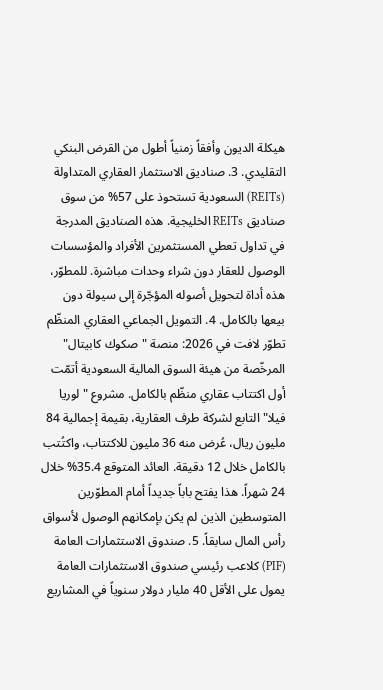هيكلة الديون وأفقاً زمنياً أطول من القرض البنكي التقليدي. 3. صناديق الاستثمار العقاري المتداولة (REITs) السعودية تستحوذ على 57% من سوق صناديق REITs الخليجية. هذه الصناديق المدرجة في تداول تعطي المستثمرين الأفراد والمؤسسات الوصول للعقار دون شراء وحدات مباشرة. للمطوّر، هذه أداة لتحويل أصوله المؤجّرة إلى سيولة دون بيعها بالكامل. 4. التمويل الجماعي العقاري المنظّم تطوّر لافت في 2026: منصة "صكوك كابيتال" المرخّصة من هيئة السوق المالية السعودية أتمّت أول اكتتاب عقاري منظّم بالكامل. مشروع "لوريا فيلا" التابع لشركة طرف العقارية، بقيمة إجمالية 84 مليون ريال، عُرض منه 36 مليون للاكتتاب، واكتُتب بالكامل خلال 12 دقيقة. العائد المتوقع 35.4% خلال 24 شهراً. هذا يفتح باباً جديداً أمام المطوّرين المتوسطين الذين لم يكن بإمكانهم الوصول لأسواق رأس المال سابقاً. 5. صندوق الاستثمارات العامة (PIF) كلاعب رئيسي صندوق الاستثمارات العامة يمول على الأقل 40 مليار دولار سنوياً في المشاريع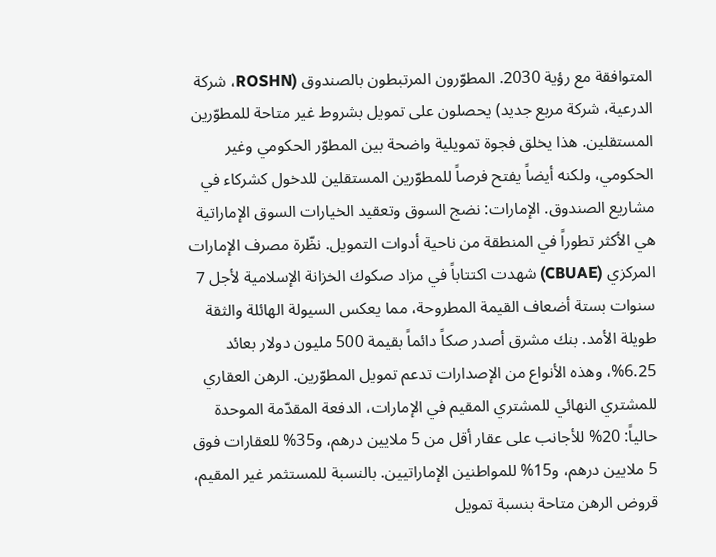المتوافقة مع رؤية 2030. المطوّرون المرتبطون بالصندوق (ROSHN، شركة الدرعية، شركة مربع جديد) يحصلون على تمويل بشروط غير متاحة للمطوّرين المستقلين. هذا يخلق فجوة تمويلية واضحة بين المطوّر الحكومي وغير الحكومي، ولكنه أيضاً يفتح فرصاً للمطوّرين المستقلين للدخول كشركاء في مشاريع الصندوق. الإمارات: نضج السوق وتعقيد الخيارات السوق الإماراتية هي الأكثر تطوراً في المنطقة من ناحية أدوات التمويل. نظّرة مصرف الإمارات المركزي (CBUAE) شهدت اكتتاباً في مزاد صكوك الخزانة الإسلامية لأجل 7 سنوات بستة أضعاف القيمة المطروحة، مما يعكس السيولة الهائلة والثقة طويلة الأمد. بنك مشرق أصدر صكاً دائماً بقيمة 500 مليون دولار بعائد 6.25%، وهذه الأنواع من الإصدارات تدعم تمويل المطوّرين. الرهن العقاري للمشتري النهائي للمشتري المقيم في الإمارات، الدفعة المقدّمة الموحدة حالياً: 20% للأجانب على عقار أقل من 5 ملايين درهم، و35% للعقارات فوق 5 ملايين درهم، و15% للمواطنين الإماراتيين. بالنسبة للمستثمر غير المقيم، قروض الرهن متاحة بنسبة تمويل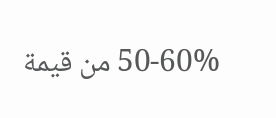50-60% من قيمة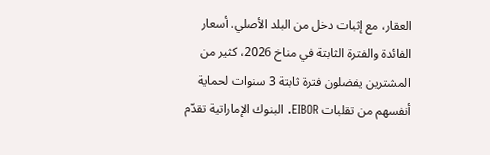العقار، مع إثبات دخل من البلد الأصلي. أسعار الفائدة والفترة الثابتة في مناخ 2026، كثير من المشترين يفضلون فترة ثابتة 3 سنوات لحماية أنفسهم من تقلبات EIBOR. البنوك الإماراتية تقدّم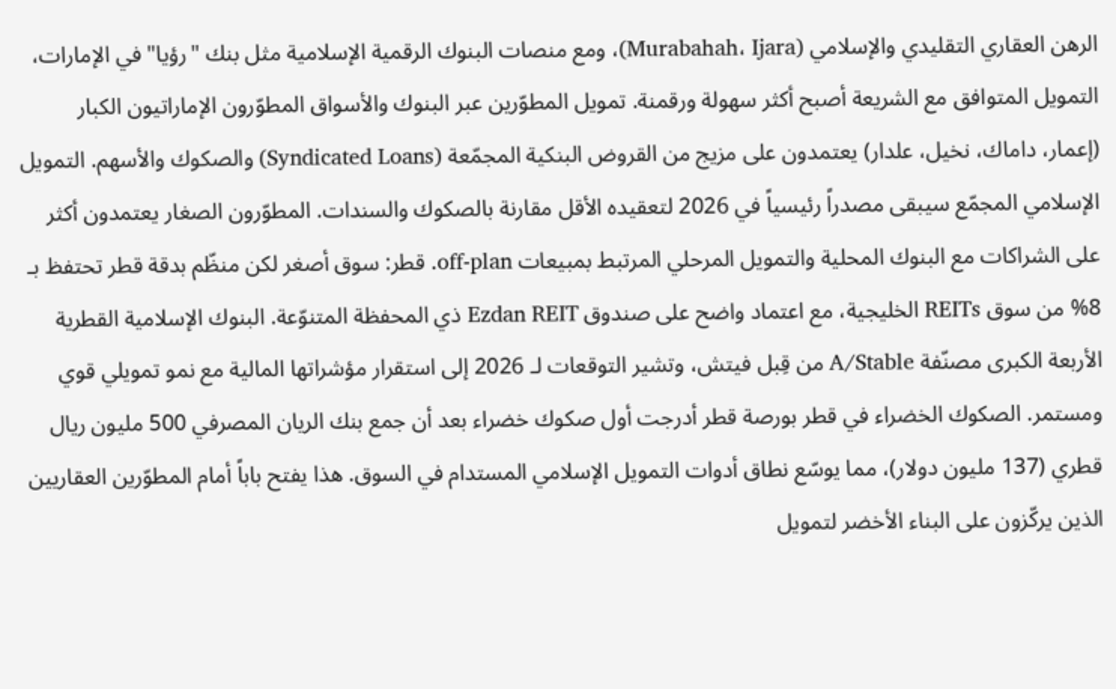الرهن العقاري التقليدي والإسلامي (Murabahah، Ijara)، ومع منصات البنوك الرقمية الإسلامية مثل بنك "رؤيا" في الإمارات، التمويل المتوافق مع الشريعة أصبح أكثر سهولة ورقمنة. تمويل المطوّرين عبر البنوك والأسواق المطوّرون الإماراتيون الكبار (إعمار، داماك، نخيل، علدار) يعتمدون على مزيج من القروض البنكية المجمّعة (Syndicated Loans) والصكوك والأسهم. التمويل الإسلامي المجمّع سيبقى مصدراً رئيسياً في 2026 لتعقيده الأقل مقارنة بالصكوك والسندات. المطوّرون الصغار يعتمدون أكثر على الشراكات مع البنوك المحلية والتمويل المرحلي المرتبط بمبيعات off-plan. قطر: سوق أصغر لكن منظّم بدقة قطر تحتفظ بـ 8% من سوق REITs الخليجية، مع اعتماد واضح على صندوق Ezdan REIT ذي المحفظة المتنوّعة. البنوك الإسلامية القطرية الأربعة الكبرى مصنّفة A/Stable من قِبل فيتش، وتشير التوقعات لـ 2026 إلى استقرار مؤشراتها المالية مع نمو تمويلي قوي ومستمر. الصكوك الخضراء في قطر بورصة قطر أدرجت أول صكوك خضراء بعد أن جمع بنك الريان المصرفي 500 مليون ريال قطري (137 مليون دولار)، مما يوسّع نطاق أدوات التمويل الإسلامي المستدام في السوق. هذا يفتح باباً أمام المطوّرين العقاريين الذين يركّزون على البناء الأخضر لتمويل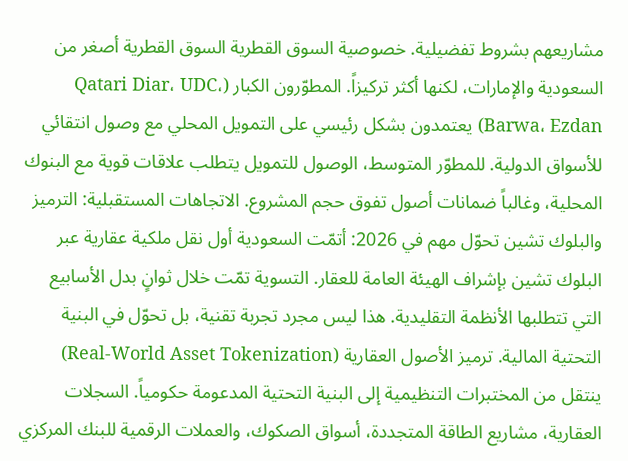مشاريعهم بشروط تفضيلية. خصوصية السوق القطرية السوق القطرية أصغر من السعودية والإمارات، لكنها أكثر تركيزاً. المطوّرون الكبار (Qatari Diar، UDC، Barwa، Ezdan) يعتمدون بشكل رئيسي على التمويل المحلي مع وصول انتقائي للأسواق الدولية. للمطوّر المتوسط، الوصول للتمويل يتطلب علاقات قوية مع البنوك المحلية، وغالباً ضمانات أصول تفوق حجم المشروع. الاتجاهات المستقبلية: الترميز والبلوك تشين تحوّل مهم في 2026: أتمّت السعودية أول نقل ملكية عقارية عبر البلوك تشين بإشراف الهيئة العامة للعقار. التسوية تمّت خلال ثوانٍ بدل الأسابيع التي تتطلبها الأنظمة التقليدية. هذا ليس مجرد تجربة تقنية، بل تحوّل في البنية التحتية المالية. ترميز الأصول العقارية (Real-World Asset Tokenization) ينتقل من المختبرات التنظيمية إلى البنية التحتية المدعومة حكومياً. السجلات العقارية، مشاريع الطاقة المتجددة، أسواق الصكوك، والعملات الرقمية للبنك المركزي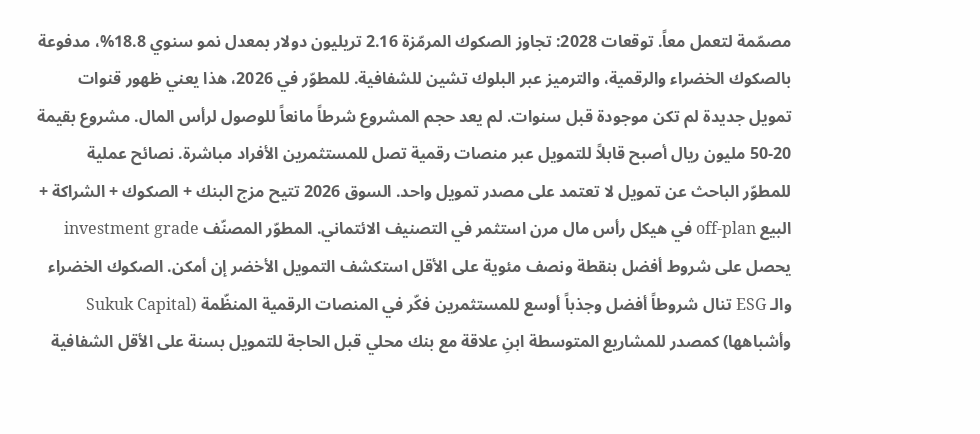مصمّمة لتعمل معاً. توقعات 2028: تجاوز الصكوك المرمّزة 2.16 تريليون دولار بمعدل نمو سنوي 18.8%، مدفوعة بالصكوك الخضراء والرقمية، والترميز عبر البلوك تشين للشفافية. للمطوّر في 2026، هذا يعني ظهور قنوات تمويل جديدة لم تكن موجودة قبل سنوات. لم يعد حجم المشروع شرطاً مانعاً للوصول لرأس المال. مشروع بقيمة 20-50 مليون ريال أصبح قابلاً للتمويل عبر منصات رقمية تصل للمستثمرين الأفراد مباشرة. نصائح عملية للمطوّر الباحث عن تمويل لا تعتمد على مصدر تمويل واحد. السوق 2026 تتيح مزج البنك + الصكوك + الشراكة + البيع off-plan في هيكل رأس مال مرن استثمر في التصنيف الائتماني. المطوّر المصنّف investment grade يحصل على شروط أفضل بنقطة ونصف مئوية على الأقل استكشف التمويل الأخضر إن أمكن. الصكوك الخضراء والـ ESG تنال شروطاً أفضل وجذباً أوسع للمستثمرين فكّر في المنصات الرقمية المنظّمة (Sukuk Capital وأشباهها) كمصدر للمشاريع المتوسطة ابنِ علاقة مع بنك محلي قبل الحاجة للتمويل بسنة على الأقل الشفافية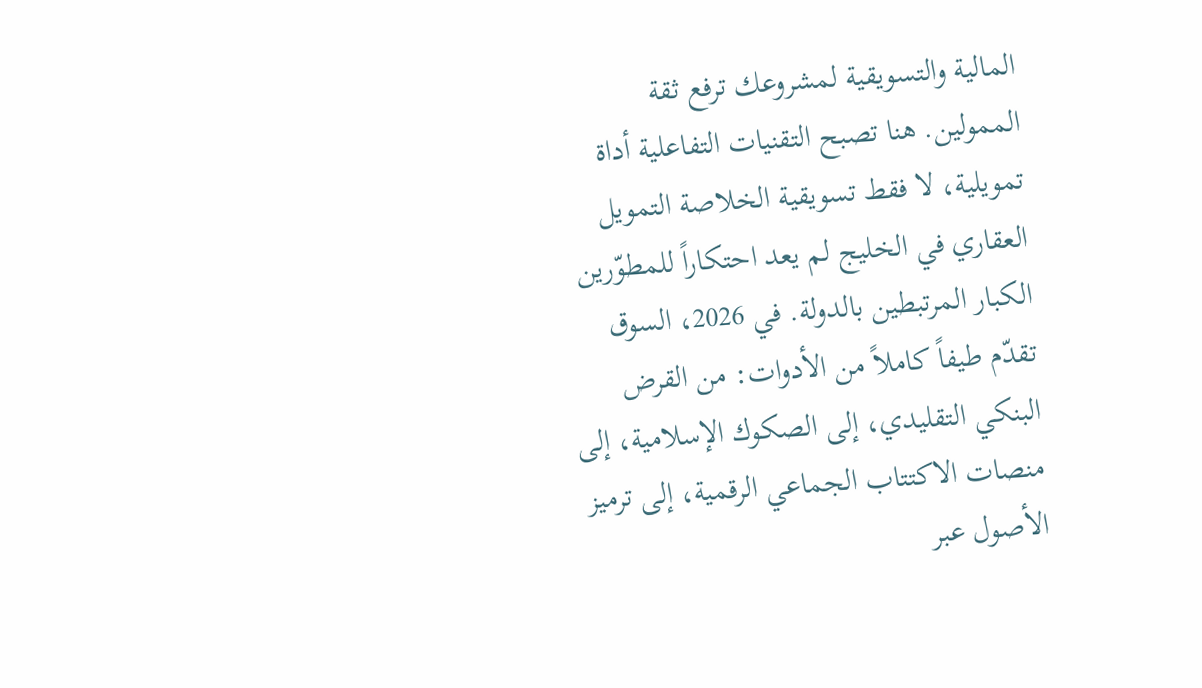المالية والتسويقية لمشروعك ترفع ثقة الممولين. هنا تصبح التقنيات التفاعلية أداة تمويلية، لا فقط تسويقية الخلاصة التمويل العقاري في الخليج لم يعد احتكاراً للمطوّرين الكبار المرتبطين بالدولة. في 2026، السوق تقدّم طيفاً كاملاً من الأدوات: من القرض البنكي التقليدي، إلى الصكوك الإسلامية، إلى منصات الاكتتاب الجماعي الرقمية، إلى ترميز الأصول عبر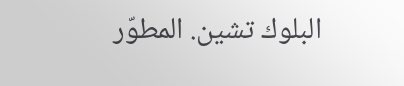البلوك تشين. المطوّر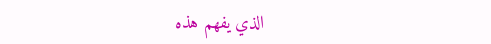الذي يفهم هذه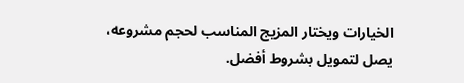الخيارات ويختار المزيج المناسب لحجم مشروعه، يصل لتمويل بشروط أفضل.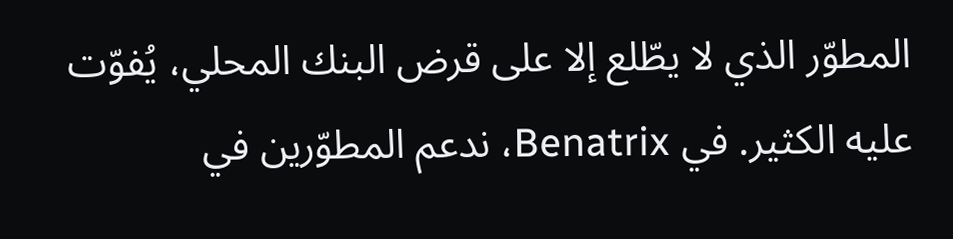المطوّر الذي لا يطّلع إلا على قرض البنك المحلي، يُفوّت عليه الكثير. في Benatrix، ندعم المطوّرين في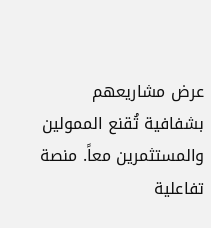عرض مشاريعهم بشفافية تُقنع الممولين والمستثمرين معاً. منصة تفاعلية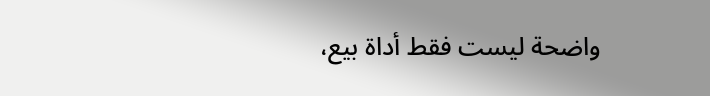واضحة ليست فقط أداة بيع،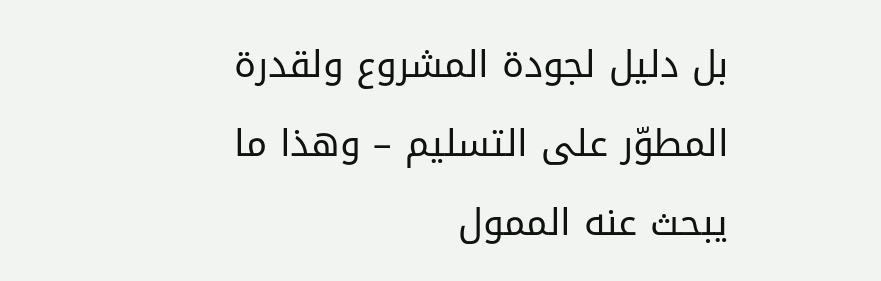بل دليل لجودة المشروع ولقدرة المطوّر على التسليم – وهذا ما يبحث عنه الممول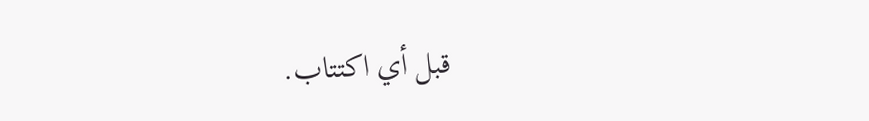قبل أي اكتتاب.